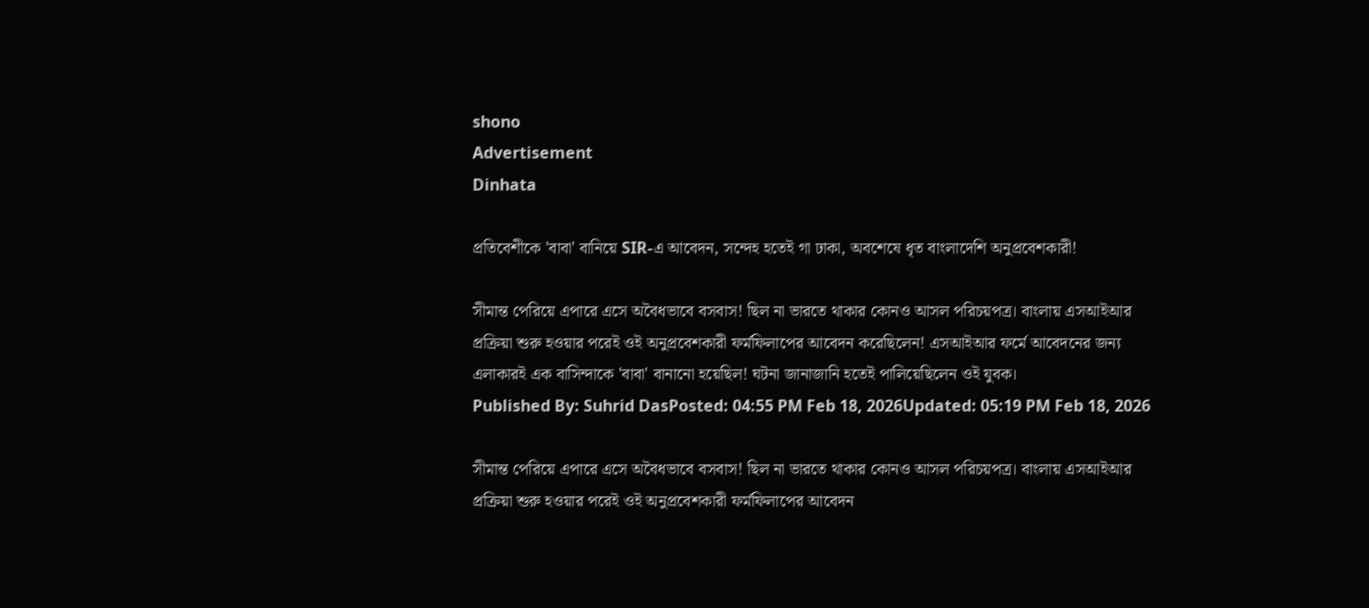shono
Advertisement
Dinhata

প্রতিবেশীকে 'বাবা' বানিয়ে SIR-এ আবেদন, সন্দেহ হতেই গা ঢাকা, অবশেষে ধৃত বাংলাদেশি অনুপ্রবেশকারী!

সীমান্ত পেরিয়ে এপারে এসে অবৈধভাবে বসবাস! ছিল না ভারতে থাকার কোনও আসল পরিচয়পত্র। বাংলায় এসআইআর প্রক্রিয়া শুরু হওয়ার পরেই ওই অনুপ্রবেশকারী ফর্মফিলাপের আবেদন করেছিলেন! এসআইআর ফর্মে আবেদনের জন্য এলাকারই এক বাসিন্দাকে 'বাবা' বানানো হয়েছিল! ঘটনা জানাজানি হতেই পালিয়েছিলেন ওই যুবক।
Published By: Suhrid DasPosted: 04:55 PM Feb 18, 2026Updated: 05:19 PM Feb 18, 2026

সীমান্ত পেরিয়ে এপারে এসে অবৈধভাবে বসবাস! ছিল না ভারতে থাকার কোনও আসল পরিচয়পত্র। বাংলায় এসআইআর প্রক্রিয়া শুরু হওয়ার পরেই ওই অনুপ্রবেশকারী ফর্মফিলাপের আবেদন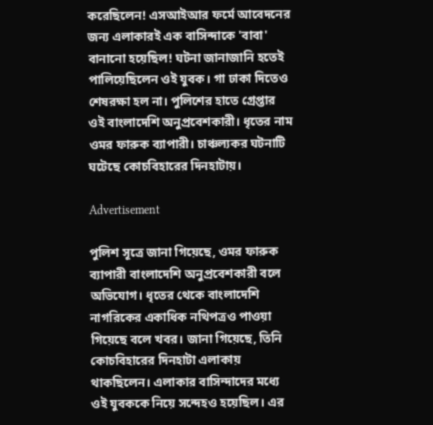করেছিলেন! এসআইআর ফর্মে আবেদনের জন্য এলাকারই এক বাসিন্দাকে 'বাবা' বানানো হয়েছিল! ঘটনা জানাজানি হতেই পালিয়েছিলেন ওই যুবক। গা ঢাকা দিতেও শেষরক্ষা হল না। পুলিশের হাতে গ্রেপ্তার ওই বাংলাদেশি অনুপ্রবেশকারী। ধৃতের নাম ওমর ফারুক ব্যাপারী। চাঞ্চল্যকর ঘটনাটি ঘটেছে কোচবিহারের দিনহাটায়।

Advertisement

পুলিশ সূত্রে জানা গিয়েছে, ওমর ফারুক ব্যাপারী বাংলাদেশি অনুপ্রবেশকারী বলে অভিযোগ। ধৃতের থেকে বাংলাদেশি নাগরিকের একাধিক নথিপত্রও পাওয়া গিয়েছে বলে খবর। জানা গিয়েছে, তিনি কোচবিহারের দিনহাটা এলাকায় থাকছিলেন। এলাকার বাসিন্দাদের মধ্যে ওই যুবককে নিয়ে সন্দেহও হয়েছিল। এর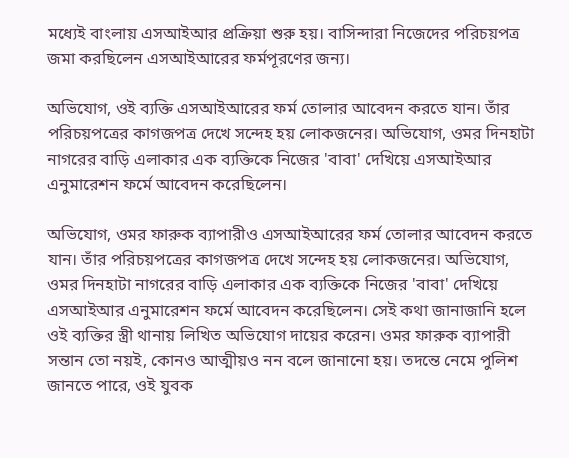মধ্যেই বাংলায় এসআইআর প্রক্রিয়া শুরু হয়। বাসিন্দারা নিজেদের পরিচয়পত্র জমা করছিলেন এসআইআরের ফর্মপূরণের জন্য।

অভিযোগ, ওই ব্যক্তি এসআইআরের ফর্ম তোলার আবেদন করতে যান। তাঁর পরিচয়পত্রের কাগজপত্র দেখে সন্দেহ হয় লোকজনের। অভিযোগ, ওমর দিনহাটা নাগরের বাড়ি এলাকার এক ব্যক্তিকে নিজের 'বাবা' দেখিয়ে এসআইআর এনুমারেশন ফর্মে আবেদন করেছিলেন।

অভিযোগ, ওমর ফারুক ব্যাপারীও এসআইআরের ফর্ম তোলার আবেদন করতে যান। তাঁর পরিচয়পত্রের কাগজপত্র দেখে সন্দেহ হয় লোকজনের। অভিযোগ, ওমর দিনহাটা নাগরের বাড়ি এলাকার এক ব্যক্তিকে নিজের 'বাবা' দেখিয়ে এসআইআর এনুমারেশন ফর্মে আবেদন করেছিলেন। সেই কথা জানাজানি হলে ওই ব্যক্তির স্ত্রী থানায় লিখিত অভিযোগ দায়ের করেন। ওমর ফারুক ব্যাপারী সন্তান তো নয়ই, কোনও আত্মীয়ও নন বলে জানানো হয়। তদন্তে নেমে পুলিশ জানতে পারে, ওই যুবক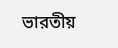ভারতীয়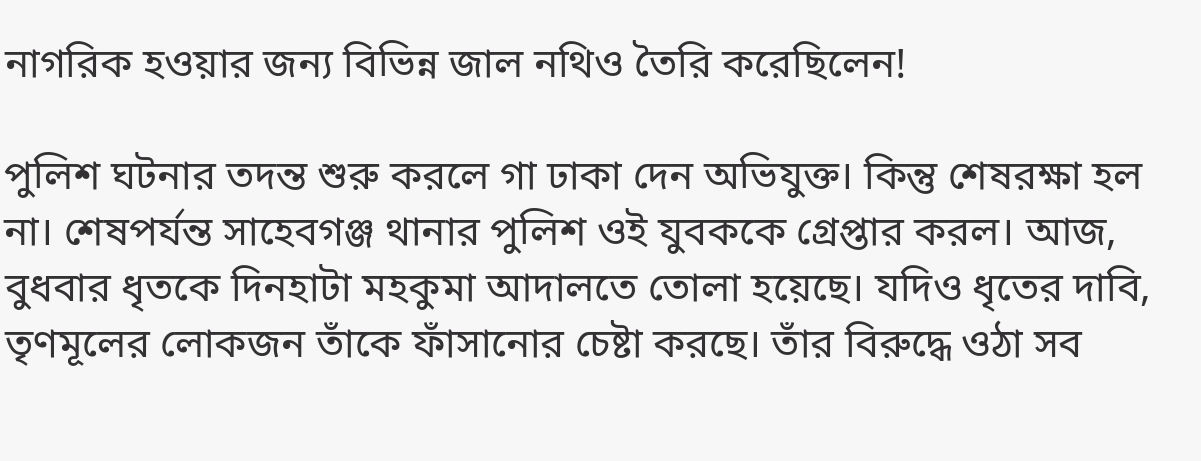নাগরিক হওয়ার জন্য বিভিন্ন জাল নথিও তৈরি করেছিলেন!

পুলিশ ঘটনার তদন্ত শুরু করলে গা ঢাকা দেন অভিযুক্ত। কিন্তু শেষরক্ষা হল না। শেষপর্যন্ত সাহেবগঞ্জ থানার পুলিশ ওই যুবককে গ্রেপ্তার করল। আজ, বুধবার ধৃতকে দিনহাটা মহকুমা আদালতে তোলা হয়েছে। যদিও ধৃতের দাবি, তৃণমূলের লোকজন তাঁকে ফাঁসানোর চেষ্টা করছে। তাঁর বিরুদ্ধে ওঠা সব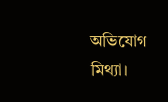অভিযোগ মিথ্যা।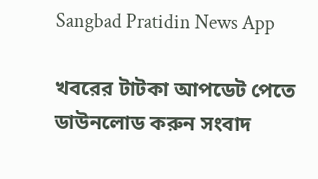Sangbad Pratidin News App

খবরের টাটকা আপডেট পেতে ডাউনলোড করুন সংবাদ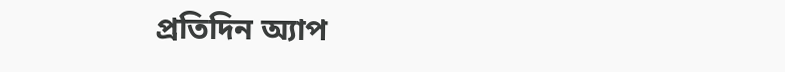প্রতিদিন অ্যাপ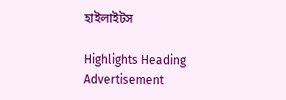হাইলাইটস

Highlights Heading
Advertisement